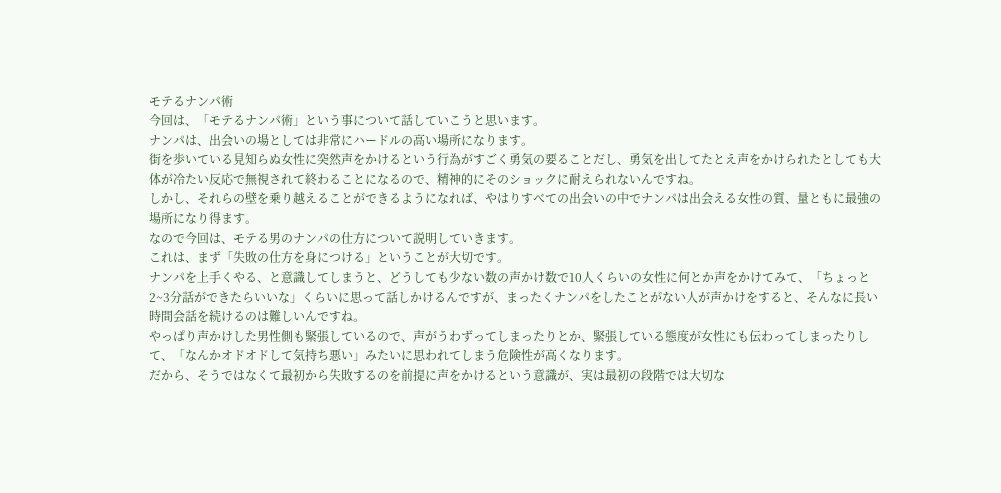モテるナンパ術
今回は、「モテるナンパ術」という事について話していこうと思います。
ナンパは、出会いの場としては非常にハードルの高い場所になります。
街を歩いている見知らぬ女性に突然声をかけるという行為がすごく勇気の要ることだし、勇気を出してたとえ声をかけられたとしても大体が冷たい反応で無視されて終わることになるので、精神的にそのショックに耐えられないんですね。
しかし、それらの壁を乗り越えることができるようになれば、やはりすべての出会いの中でナンパは出会える女性の質、量ともに最強の場所になり得ます。
なので今回は、モテる男のナンパの仕方について説明していきます。
これは、まず「失敗の仕方を身につける」ということが大切です。
ナンパを上手くやる、と意識してしまうと、どうしても少ない数の声かけ数で10人くらいの女性に何とか声をかけてみて、「ちょっと2~3分話ができたらいいな」くらいに思って話しかけるんですが、まったくナンパをしたことがない人が声かけをすると、そんなに長い時間会話を続けるのは難しいんですね。
やっぱり声かけした男性側も緊張しているので、声がうわずってしまったりとか、緊張している態度が女性にも伝わってしまったりして、「なんかオドオドして気持ち悪い」みたいに思われてしまう危険性が高くなります。
だから、そうではなくて最初から失敗するのを前提に声をかけるという意識が、実は最初の段階では大切な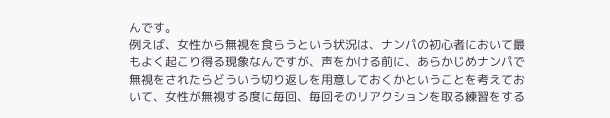んです。
例えば、女性から無視を食らうという状況は、ナンパの初心者において最もよく起こり得る現象なんですが、声をかける前に、あらかじめナンパで無視をされたらどういう切り返しを用意しておくかということを考えておいて、女性が無視する度に毎回、毎回そのリアクションを取る練習をする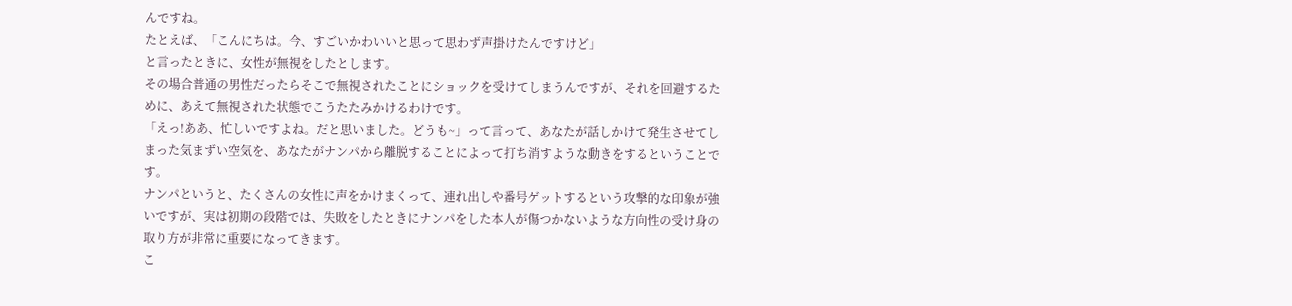んですね。
たとえば、「こんにちは。今、すごいかわいいと思って思わず声掛けたんですけど」
と言ったときに、女性が無視をしたとします。
その場合普通の男性だったらそこで無視されたことにショックを受けてしまうんですが、それを回避するために、あえて無視された状態でこうたたみかけるわけです。
「えっ!ああ、忙しいですよね。だと思いました。どうも~」って言って、あなたが話しかけて発生させてしまった気まずい空気を、あなたがナンパから離脱することによって打ち消すような動きをするということです。
ナンパというと、たくさんの女性に声をかけまくって、連れ出しや番号ゲットするという攻撃的な印象が強いですが、実は初期の段階では、失敗をしたときにナンパをした本人が傷つかないような方向性の受け身の取り方が非常に重要になってきます。
こ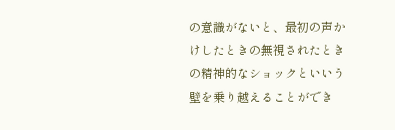の意識がないと、最初の声かけしたときの無視されたときの精神的なショックといいう壁を乗り越えることができ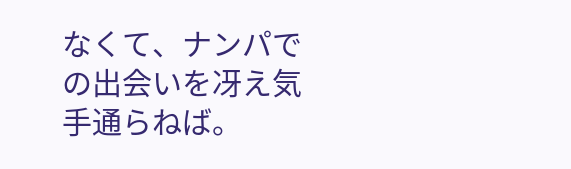なくて、ナンパでの出会いを冴え気手通らねば。